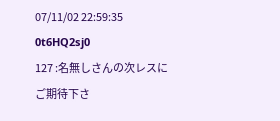07/11/02 22:59:35 0t6HQ2sj0
127 :名無しさんの次レスにご期待下さ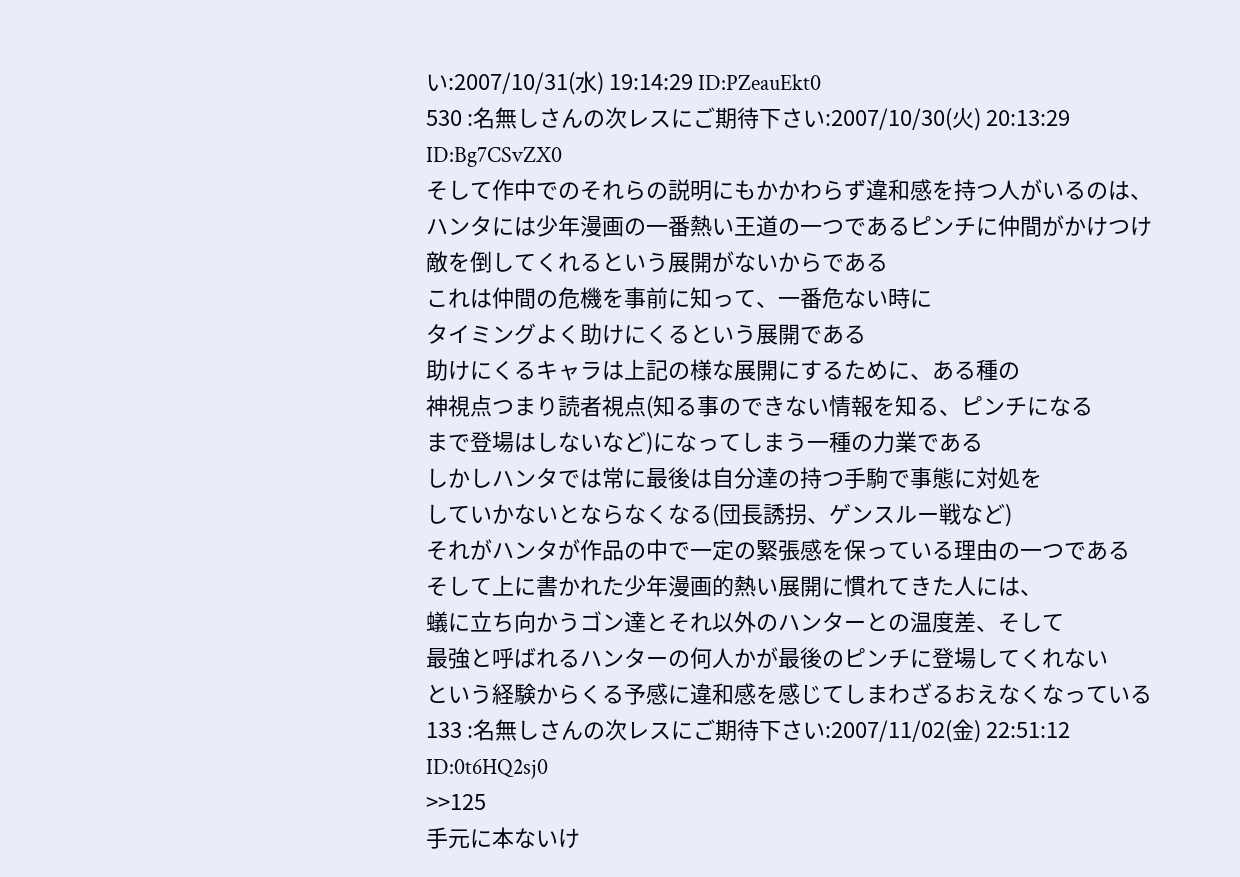い:2007/10/31(水) 19:14:29 ID:PZeauEkt0
530 :名無しさんの次レスにご期待下さい:2007/10/30(火) 20:13:29 ID:Bg7CSvZX0
そして作中でのそれらの説明にもかかわらず違和感を持つ人がいるのは、
ハンタには少年漫画の一番熱い王道の一つであるピンチに仲間がかけつけ
敵を倒してくれるという展開がないからである
これは仲間の危機を事前に知って、一番危ない時に
タイミングよく助けにくるという展開である
助けにくるキャラは上記の様な展開にするために、ある種の
神視点つまり読者視点(知る事のできない情報を知る、ピンチになる
まで登場はしないなど)になってしまう一種の力業である
しかしハンタでは常に最後は自分達の持つ手駒で事態に対処を
していかないとならなくなる(団長誘拐、ゲンスルー戦など)
それがハンタが作品の中で一定の緊張感を保っている理由の一つである
そして上に書かれた少年漫画的熱い展開に慣れてきた人には、
蟻に立ち向かうゴン達とそれ以外のハンターとの温度差、そして
最強と呼ばれるハンターの何人かが最後のピンチに登場してくれない
という経験からくる予感に違和感を感じてしまわざるおえなくなっている
133 :名無しさんの次レスにご期待下さい:2007/11/02(金) 22:51:12 ID:0t6HQ2sj0
>>125
手元に本ないけ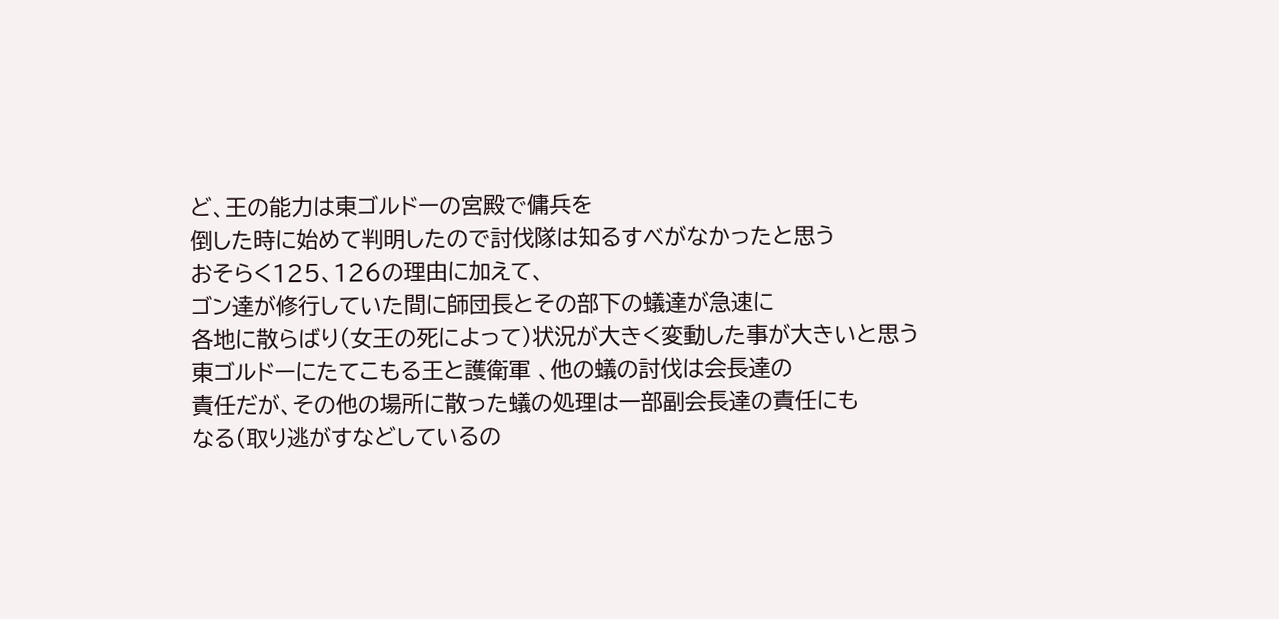ど、王の能力は東ゴルドーの宮殿で傭兵を
倒した時に始めて判明したので討伐隊は知るすべがなかったと思う
おそらく125、126の理由に加えて、
ゴン達が修行していた間に師団長とその部下の蟻達が急速に
各地に散らばり(女王の死によって)状況が大きく変動した事が大きいと思う
東ゴルドーにたてこもる王と護衛軍 、他の蟻の討伐は会長達の
責任だが、その他の場所に散った蟻の処理は一部副会長達の責任にも
なる(取り逃がすなどしているの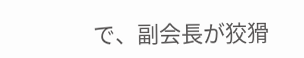で、副会長が狡猾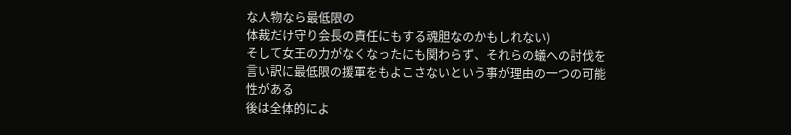な人物なら最低限の
体裁だけ守り会長の責任にもする魂胆なのかもしれない)
そして女王の力がなくなったにも関わらず、それらの蟻への討伐を
言い訳に最低限の援軍をもよこさないという事が理由の一つの可能性がある
後は全体的によ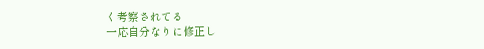く考察されてる
一応自分なりに修正し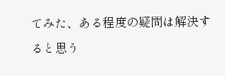てみた、ある程度の疑問は解決すると思う